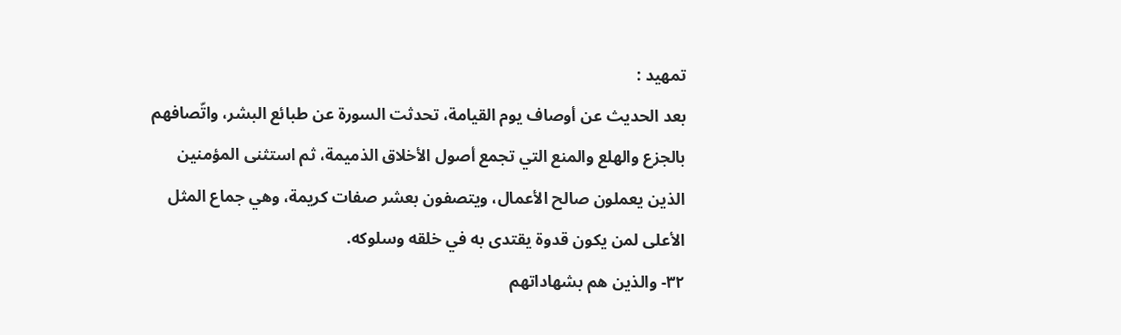تمهيد :
بعد الحديث عن أوصاف يوم القيامة، تحدثت السورة عن طبائع البشر، واتّصافهم بالجزع والهلع والمنع التي تجمع أصول الأخلاق الذميمة، ثم استثنى المؤمنين الذين يعملون صالح الأعمال، ويتصفون بعشر صفات كريمة، وهي جماع المثل الأعلى لمن يكون قدوة يقتدى به في خلقه وسلوكه.
٣٢- والذين هم بشهاداتهم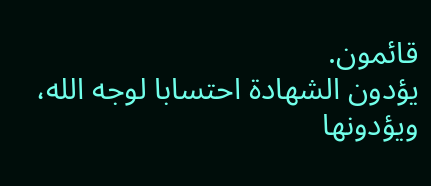قائمون.
يؤدون الشهادة احتسابا لوجه الله، ويؤدونها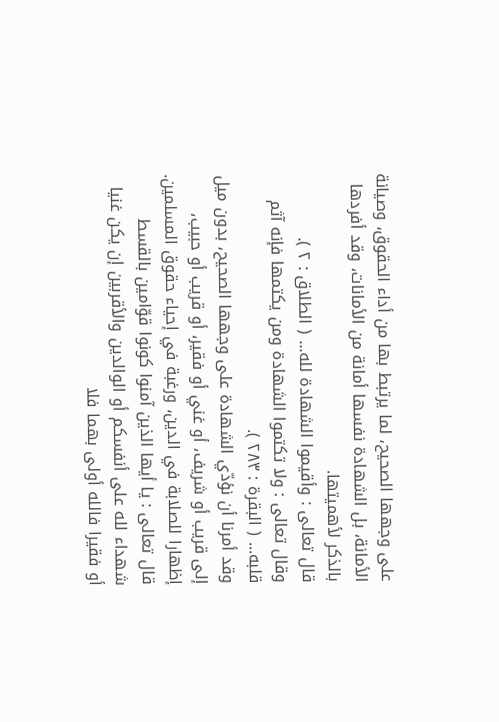على وجهها الصحيح، لما يرتبط بها من أداء الحقوق، وصيانة الأمانة، بل الشهادة نفسها أمانة من الأمانات، وقد أفردها بالذكر لأهميتها.
قال تعالى : وأقيموا الشهادة لله... ( الطلاق : ٢ ).
وقال تعالى : ولا تكتموا الشهادة ومن يكتمها فإنه آثم قلبه... ( البقرة : ٢٨٣ ).
وقد أمرنا أن نؤدّي الشهادة على وجهها الصحيح، بدون ميل إلى قريب أو شريف، أو غني أو فقير، أو قريب أو حبيب، إظهارا للصلابة في الدين، ورغبة في إحياء حقوق المسلمين.
قال تعالى : يا أيها الذين آمنوا كونوا قوّامين بالقسط شهداء لله على أنفسكم أو الوالدين والأقربين إن يكن غنيا أو فقيرا فالله أولى بهما فلا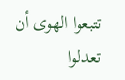تتبعوا الهوى أن تعدلوا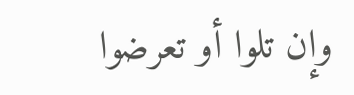وإن تلوا أو تعرضوا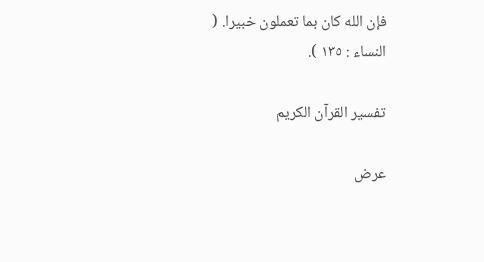فإن الله كان بما تعملون خبيرا. ( النساء : ١٣٥ ).

تفسير القرآن الكريم

عرض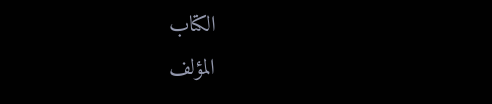الكتاب
المؤلف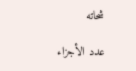شحاته

عدد الأجزاء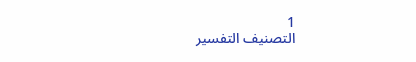1
التصنيف التفسير